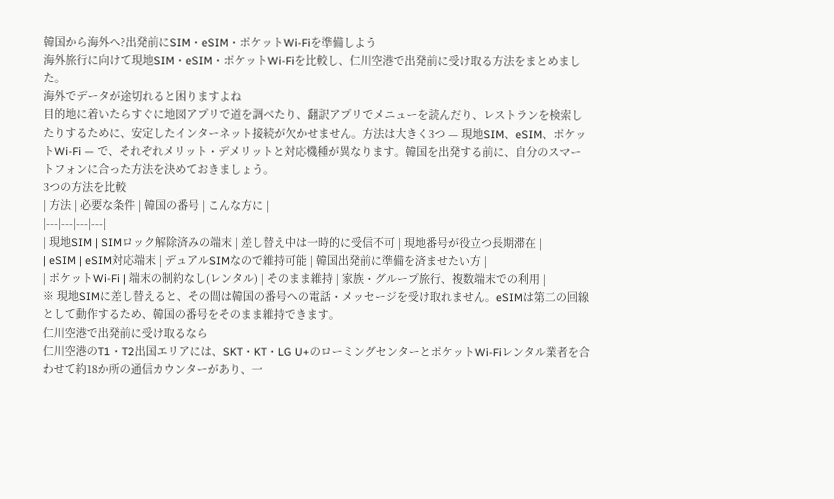韓国から海外へ?出発前にSIM・eSIM・ポケットWi-Fiを準備しよう
海外旅行に向けて現地SIM・eSIM・ポケットWi-Fiを比較し、仁川空港で出発前に受け取る方法をまとめました。
海外でデータが途切れると困りますよね
目的地に着いたらすぐに地図アプリで道を調べたり、翻訳アプリでメニューを読んだり、レストランを検索したりするために、安定したインターネット接続が欠かせません。方法は大きく3つ — 現地SIM、eSIM、ポケットWi-Fi — で、それぞれメリット・デメリットと対応機種が異なります。韓国を出発する前に、自分のスマートフォンに合った方法を決めておきましょう。
3つの方法を比較
| 方法 | 必要な条件 | 韓国の番号 | こんな方に |
|---|---|---|---|
| 現地SIM | SIMロック解除済みの端末 | 差し替え中は一時的に受信不可 | 現地番号が役立つ長期滞在 |
| eSIM | eSIM対応端末 | デュアルSIMなので維持可能 | 韓国出発前に準備を済ませたい方 |
| ポケットWi-Fi | 端末の制約なし(レンタル) | そのまま維持 | 家族・グループ旅行、複数端末での利用 |
※ 現地SIMに差し替えると、その間は韓国の番号への電話・メッセージを受け取れません。eSIMは第二の回線として動作するため、韓国の番号をそのまま維持できます。
仁川空港で出発前に受け取るなら
仁川空港のT1・T2出国エリアには、SKT・KT・LG U+のローミングセンターとポケットWi-Fiレンタル業者を合わせて約18か所の通信カウンターがあり、一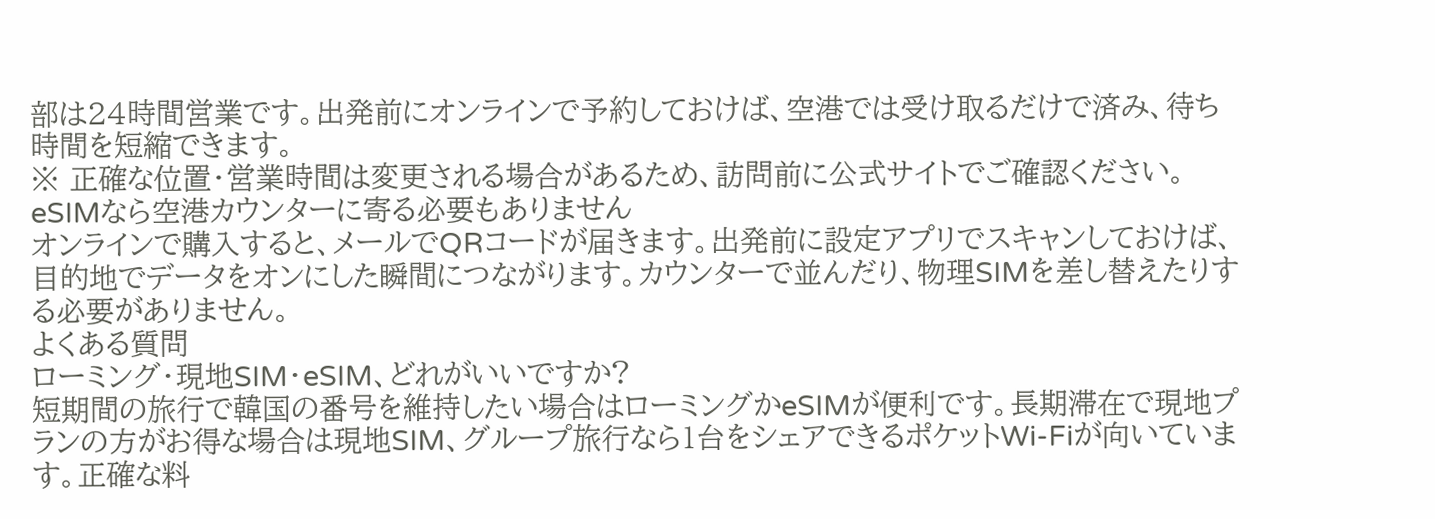部は24時間営業です。出発前にオンラインで予約しておけば、空港では受け取るだけで済み、待ち時間を短縮できます。
※ 正確な位置・営業時間は変更される場合があるため、訪問前に公式サイトでご確認ください。
eSIMなら空港カウンターに寄る必要もありません
オンラインで購入すると、メールでQRコードが届きます。出発前に設定アプリでスキャンしておけば、目的地でデータをオンにした瞬間につながります。カウンターで並んだり、物理SIMを差し替えたりする必要がありません。
よくある質問
ローミング・現地SIM・eSIM、どれがいいですか?
短期間の旅行で韓国の番号を維持したい場合はローミングかeSIMが便利です。長期滞在で現地プランの方がお得な場合は現地SIM、グループ旅行なら1台をシェアできるポケットWi-Fiが向いています。正確な料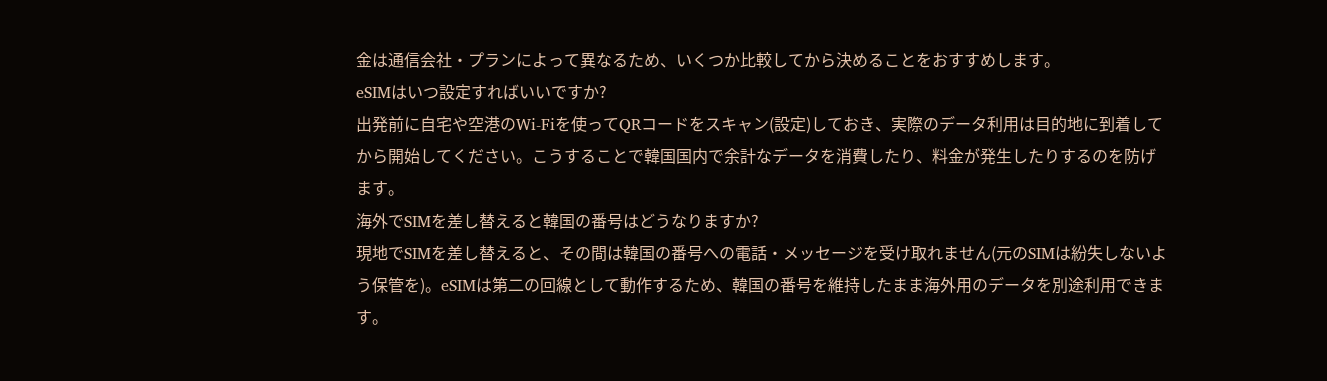金は通信会社・プランによって異なるため、いくつか比較してから決めることをおすすめします。
eSIMはいつ設定すればいいですか?
出発前に自宅や空港のWi-Fiを使ってQRコードをスキャン(設定)しておき、実際のデータ利用は目的地に到着してから開始してください。こうすることで韓国国内で余計なデータを消費したり、料金が発生したりするのを防げます。
海外でSIMを差し替えると韓国の番号はどうなりますか?
現地でSIMを差し替えると、その間は韓国の番号への電話・メッセージを受け取れません(元のSIMは紛失しないよう保管を)。eSIMは第二の回線として動作するため、韓国の番号を維持したまま海外用のデータを別途利用できます。